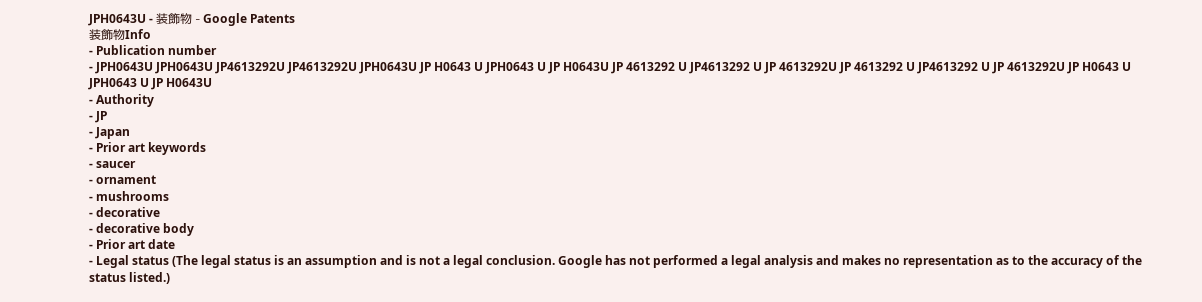JPH0643U - 装飾物 - Google Patents
装飾物Info
- Publication number
- JPH0643U JPH0643U JP4613292U JP4613292U JPH0643U JP H0643 U JPH0643 U JP H0643U JP 4613292 U JP4613292 U JP 4613292U JP 4613292 U JP4613292 U JP 4613292U JP H0643 U JPH0643 U JP H0643U
- Authority
- JP
- Japan
- Prior art keywords
- saucer
- ornament
- mushrooms
- decorative
- decorative body
- Prior art date
- Legal status (The legal status is an assumption and is not a legal conclusion. Google has not performed a legal analysis and makes no representation as to the accuracy of the status listed.)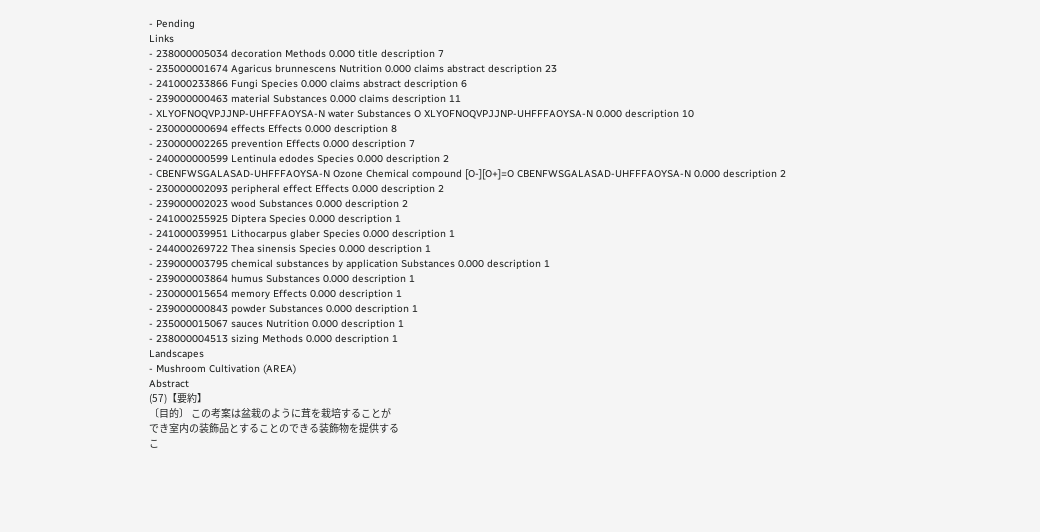- Pending
Links
- 238000005034 decoration Methods 0.000 title description 7
- 235000001674 Agaricus brunnescens Nutrition 0.000 claims abstract description 23
- 241000233866 Fungi Species 0.000 claims abstract description 6
- 239000000463 material Substances 0.000 claims description 11
- XLYOFNOQVPJJNP-UHFFFAOYSA-N water Substances O XLYOFNOQVPJJNP-UHFFFAOYSA-N 0.000 description 10
- 230000000694 effects Effects 0.000 description 8
- 230000002265 prevention Effects 0.000 description 7
- 240000000599 Lentinula edodes Species 0.000 description 2
- CBENFWSGALASAD-UHFFFAOYSA-N Ozone Chemical compound [O-][O+]=O CBENFWSGALASAD-UHFFFAOYSA-N 0.000 description 2
- 230000002093 peripheral effect Effects 0.000 description 2
- 239000002023 wood Substances 0.000 description 2
- 241000255925 Diptera Species 0.000 description 1
- 241000039951 Lithocarpus glaber Species 0.000 description 1
- 244000269722 Thea sinensis Species 0.000 description 1
- 239000003795 chemical substances by application Substances 0.000 description 1
- 239000003864 humus Substances 0.000 description 1
- 230000015654 memory Effects 0.000 description 1
- 239000000843 powder Substances 0.000 description 1
- 235000015067 sauces Nutrition 0.000 description 1
- 238000004513 sizing Methods 0.000 description 1
Landscapes
- Mushroom Cultivation (AREA)
Abstract
(57)【要約】
〔目的〕 この考案は盆栽のように茸を栽培することが
でき室内の装飾品とすることのできる装飾物を提供する
こ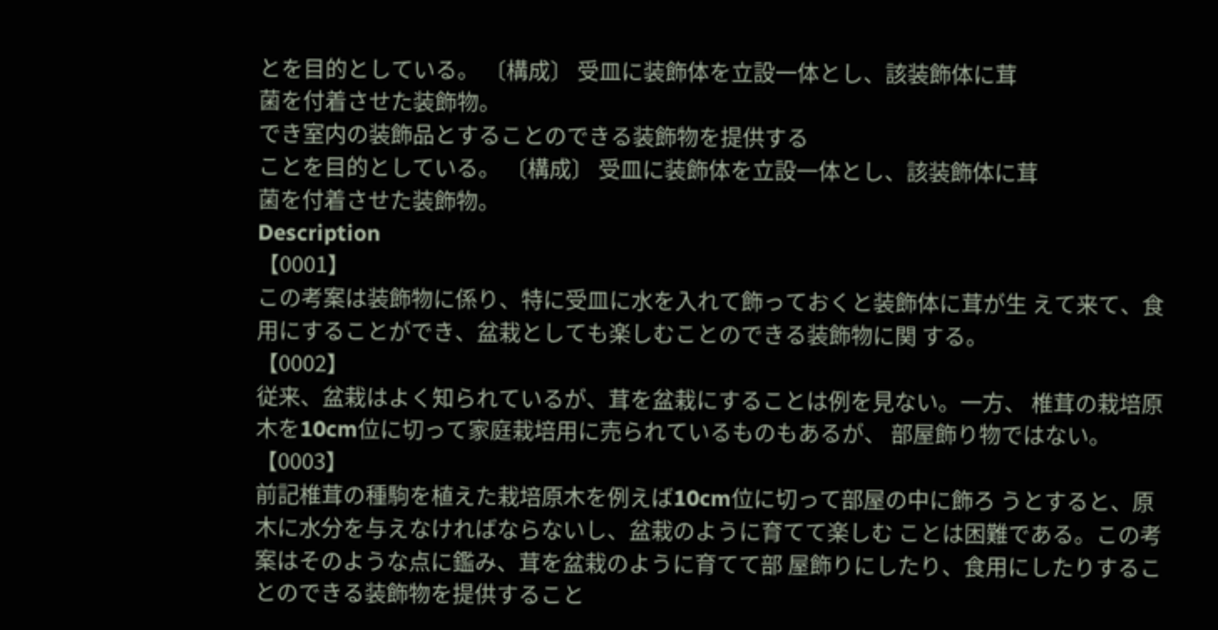とを目的としている。 〔構成〕 受皿に装飾体を立設一体とし、該装飾体に茸
菌を付着させた装飾物。
でき室内の装飾品とすることのできる装飾物を提供する
ことを目的としている。 〔構成〕 受皿に装飾体を立設一体とし、該装飾体に茸
菌を付着させた装飾物。
Description
【0001】
この考案は装飾物に係り、特に受皿に水を入れて飾っておくと装飾体に茸が生 えて来て、食用にすることができ、盆栽としても楽しむことのできる装飾物に関 する。
【0002】
従来、盆栽はよく知られているが、茸を盆栽にすることは例を見ない。一方、 椎茸の栽培原木を10cm位に切って家庭栽培用に売られているものもあるが、 部屋飾り物ではない。
【0003】
前記椎茸の種駒を植えた栽培原木を例えば10cm位に切って部屋の中に飾ろ うとすると、原木に水分を与えなければならないし、盆栽のように育てて楽しむ ことは困難である。この考案はそのような点に鑑み、茸を盆栽のように育てて部 屋飾りにしたり、食用にしたりすることのできる装飾物を提供すること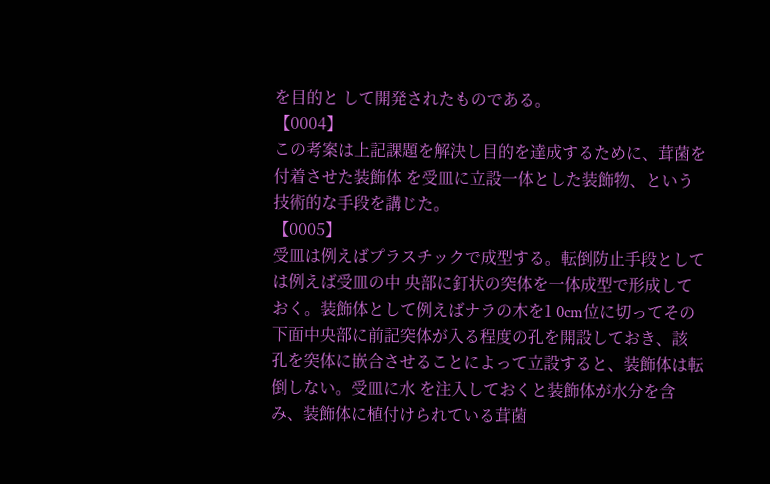を目的と して開発されたものである。
【0004】
この考案は上記課題を解決し目的を達成するために、茸菌を付着させた装飾体 を受皿に立設一体とした装飾物、という技術的な手段を講じた。
【0005】
受皿は例えばプラスチックで成型する。転倒防止手段としては例えば受皿の中 央部に釘状の突体を一体成型で形成しておく。装飾体として例えばナラの木を1 0cm位に切ってその下面中央部に前記突体が入る程度の孔を開設しておき、該 孔を突体に嵌合させることによって立設すると、装飾体は転倒しない。受皿に水 を注入しておくと装飾体が水分を含み、装飾体に植付けられている茸菌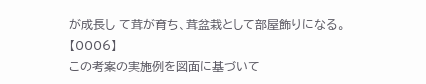が成長し て茸が育ち、茸盆栽として部屋飾りになる。
【0006】
この考案の実施例を図面に基づいて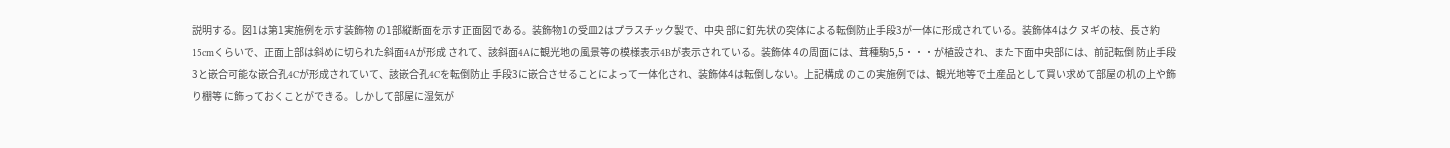説明する。図1は第1実施例を示す装飾物 の1部縦断面を示す正面図である。装飾物1の受皿2はプラスチック製で、中央 部に釘先状の突体による転倒防止手段3が一体に形成されている。装飾体4はク ヌギの枝、長さ約15cmくらいで、正面上部は斜めに切られた斜面4Aが形成 されて、該斜面4Aに観光地の風景等の模様表示4Bが表示されている。装飾体 4の周面には、茸種駒5,5・・・が植設され、また下面中央部には、前記転倒 防止手段3と嵌合可能な嵌合孔4Cが形成されていて、該嵌合孔4Cを転倒防止 手段3に嵌合させることによって一体化され、装飾体4は転倒しない。上記構成 のこの実施例では、観光地等で土産品として買い求めて部屋の机の上や飾り棚等 に飾っておくことができる。しかして部屋に湿気が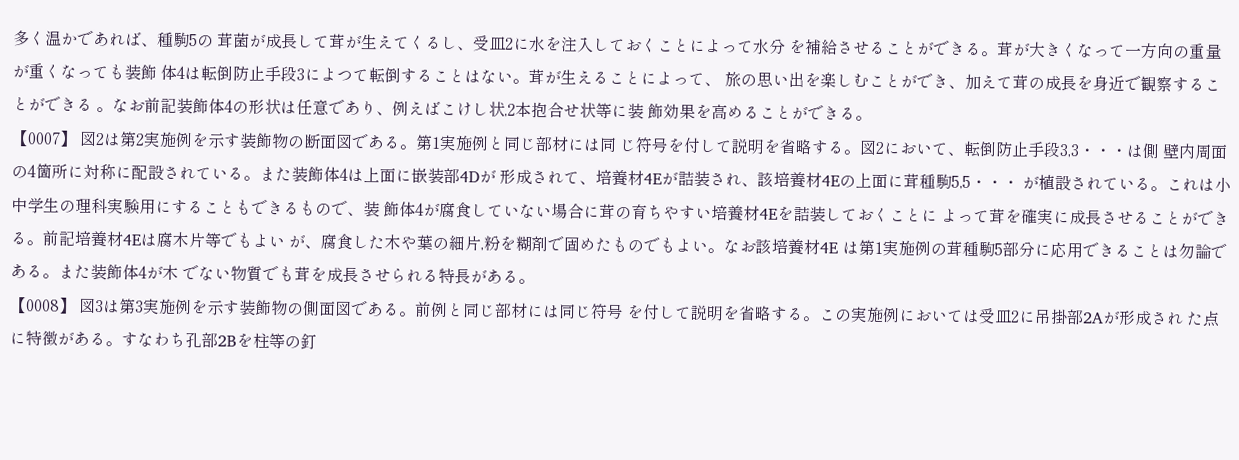多く温かであれば、種駒5の 茸菌が成長して茸が生えてくるし、受皿2に水を注入しておくことによって水分 を補給させることができる。茸が大きくなって一方向の重量が重くなっても装飾 体4は転倒防止手段3によつて転倒することはない。茸が生えることによって、 旅の思い出を楽しむことができ、加えて茸の成長を身近で観察することができる 。なお前記装飾体4の形状は任意であり、例えばこけし状,2本抱合せ状等に装 飾効果を高めることができる。
【0007】 図2は第2実施例を示す装飾物の断面図である。第1実施例と同じ部材には同 じ符号を付して説明を省略する。図2において、転倒防止手段3,3・・・は側 壁内周面の4箇所に対称に配設されている。また装飾体4は上面に嵌装部4Dが 形成されて、培養材4Eが詰装され、該培養材4Eの上面に茸種駒5,5・・・ が植設されている。これは小中学生の理科実験用にすることもできるもので、装 飾体4が腐食していない場合に茸の育ちやすい培養材4Eを詰装しておくことに よって茸を確実に成長させることができる。前記培養材4Eは腐木片等でもよい が、腐食した木や葉の細片,粉を糊剤で固めたものでもよい。なお該培養材4E は第1実施例の茸種駒5部分に応用できることは勿論である。また装飾体4が木 でない物質でも茸を成長させられる特長がある。
【0008】 図3は第3実施例を示す装飾物の側面図である。前例と同じ部材には同じ符号 を付して説明を省略する。この実施例においては受皿2に吊掛部2Aが形成され た点に特徴がある。すなわち孔部2Bを柱等の釘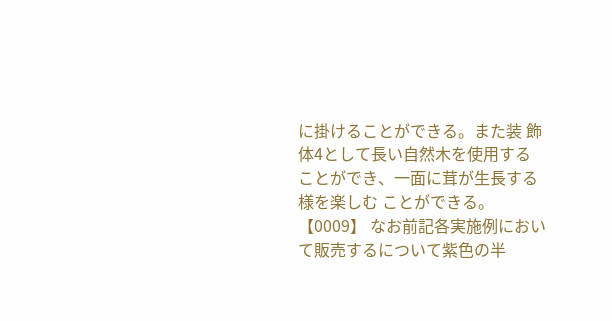に掛けることができる。また装 飾体4として長い自然木を使用することができ、一面に茸が生長する様を楽しむ ことができる。
【0009】 なお前記各実施例において販売するについて紫色の半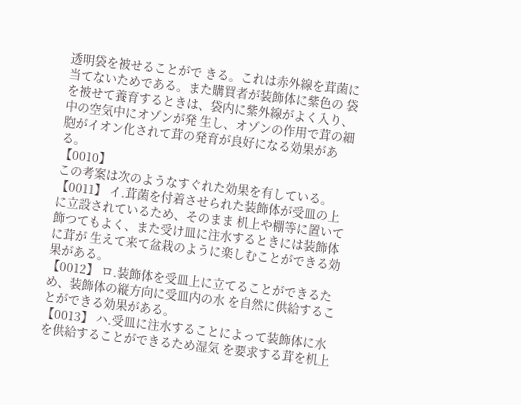透明袋を被せることがで きる。これは赤外線を茸菌に当てないためである。また購買者が装飾体に紫色の 袋を被せて養育するときは、袋内に紫外線がよく入り、中の空気中にオゾンが発 生し、オゾンの作用で茸の細胞がイオン化されて茸の発育が良好になる効果があ る。
【0010】
この考案は次のようなすぐれた効果を有している。
【0011】 イ.茸菌を付着させられた装飾体が受皿の上に立設されているため、そのまま 机上や棚等に置いて飾つてもよく、また受け皿に注水するときには装飾体に茸が 生えて来て盆栽のように楽しむことができる効果がある。
【0012】 ロ.装飾体を受皿上に立てることができるため、装飾体の縦方向に受皿内の水 を自然に供給することができる効果がある。
【0013】 ハ.受皿に注水することによって装飾体に水を供給することができるため湿気 を要求する茸を机上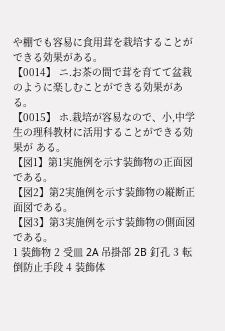や棚でも容易に食用茸を栽培することができる効果がある。
【0014】 ニ.お茶の間で茸を育てて盆栽のように楽しむことができる効果がある。
【0015】 ホ.栽培が容易なので、小,中学生の理科教材に活用することができる効果が ある。
【図1】第1実施例を示す装飾物の正面図である。
【図2】第2実施例を示す装飾物の縦断正面図である。
【図3】第3実施例を示す装飾物の側面図である。
1 装飾物 2 受皿 2A 吊掛部 2B 釘孔 3 転倒防止手段 4 装飾体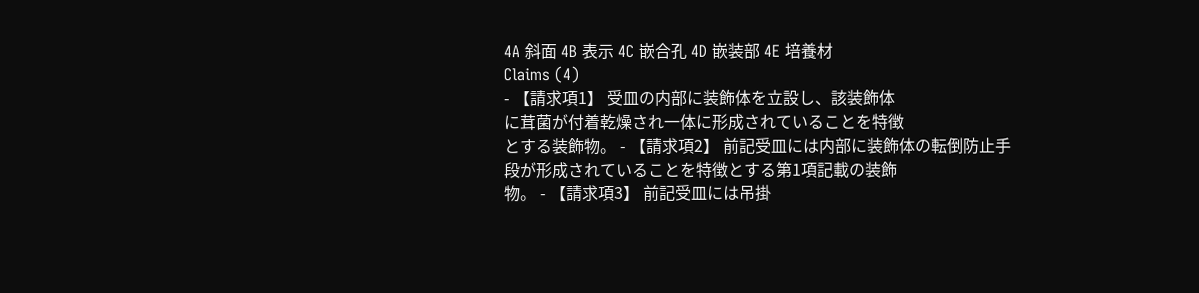4A 斜面 4B 表示 4C 嵌合孔 4D 嵌装部 4E 培養材
Claims (4)
- 【請求項1】 受皿の内部に装飾体を立設し、該装飾体
に茸菌が付着乾燥され一体に形成されていることを特徴
とする装飾物。 - 【請求項2】 前記受皿には内部に装飾体の転倒防止手
段が形成されていることを特徴とする第1項記載の装飾
物。 - 【請求項3】 前記受皿には吊掛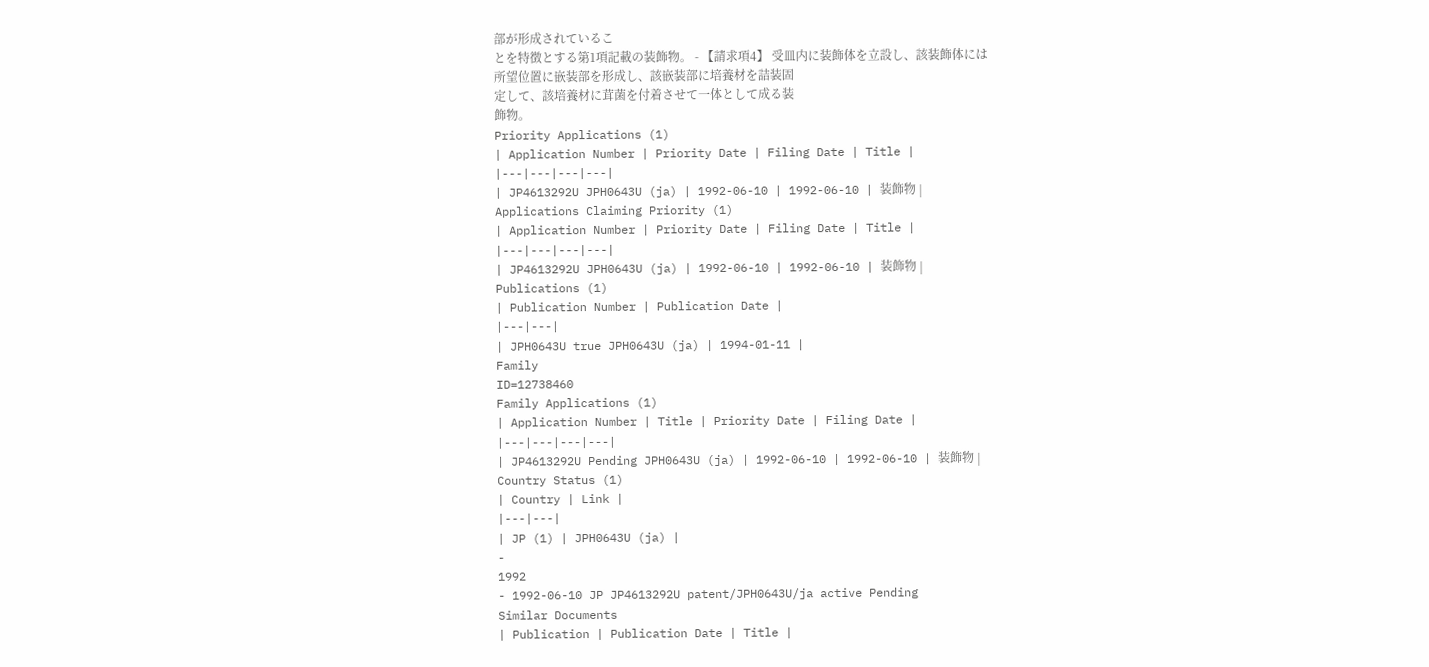部が形成されているこ
とを特徴とする第1項記載の装飾物。 - 【請求項4】 受皿内に装飾体を立設し、該装飾体には
所望位置に嵌装部を形成し、該嵌装部に培養材を詰装固
定して、該培養材に茸菌を付着させて一体として成る装
飾物。
Priority Applications (1)
| Application Number | Priority Date | Filing Date | Title |
|---|---|---|---|
| JP4613292U JPH0643U (ja) | 1992-06-10 | 1992-06-10 | 装飾物 |
Applications Claiming Priority (1)
| Application Number | Priority Date | Filing Date | Title |
|---|---|---|---|
| JP4613292U JPH0643U (ja) | 1992-06-10 | 1992-06-10 | 装飾物 |
Publications (1)
| Publication Number | Publication Date |
|---|---|
| JPH0643U true JPH0643U (ja) | 1994-01-11 |
Family
ID=12738460
Family Applications (1)
| Application Number | Title | Priority Date | Filing Date |
|---|---|---|---|
| JP4613292U Pending JPH0643U (ja) | 1992-06-10 | 1992-06-10 | 装飾物 |
Country Status (1)
| Country | Link |
|---|---|
| JP (1) | JPH0643U (ja) |
-
1992
- 1992-06-10 JP JP4613292U patent/JPH0643U/ja active Pending
Similar Documents
| Publication | Publication Date | Title |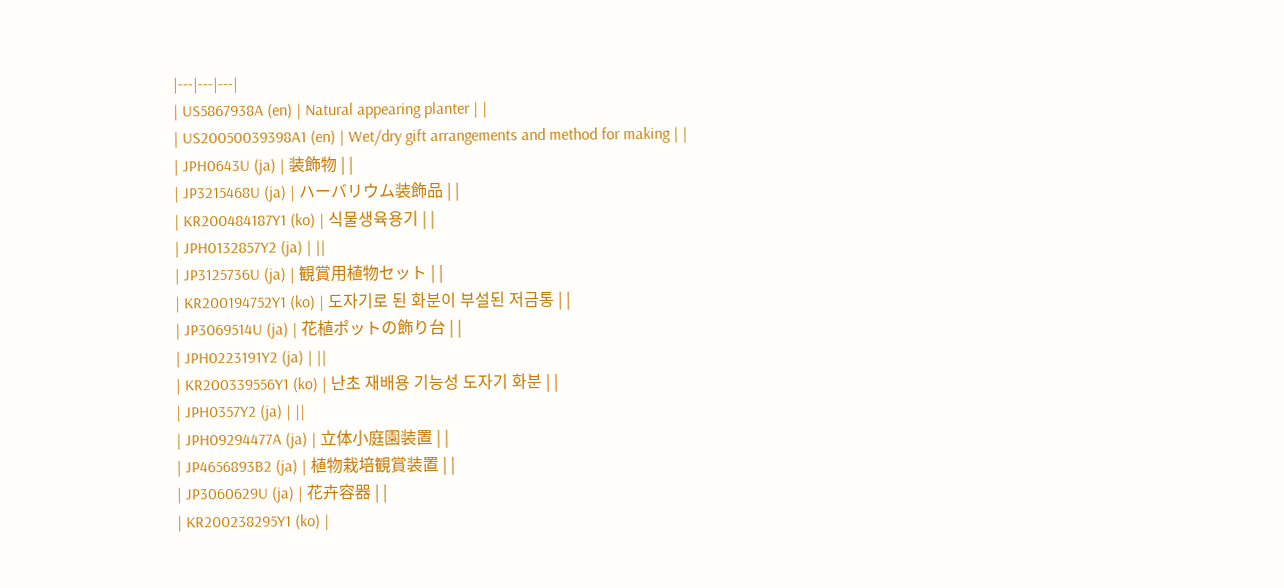|---|---|---|
| US5867938A (en) | Natural appearing planter | |
| US20050039398A1 (en) | Wet/dry gift arrangements and method for making | |
| JPH0643U (ja) | 装飾物 | |
| JP3215468U (ja) | ハーバリウム装飾品 | |
| KR200484187Y1 (ko) | 식물생육용기 | |
| JPH0132857Y2 (ja) | ||
| JP3125736U (ja) | 観賞用植物セット | |
| KR200194752Y1 (ko) | 도자기로 된 화분이 부설된 저금통 | |
| JP3069514U (ja) | 花植ポットの飾り台 | |
| JPH0223191Y2 (ja) | ||
| KR200339556Y1 (ko) | 난초 재배용 기능성 도자기 화분 | |
| JPH0357Y2 (ja) | ||
| JPH09294477A (ja) | 立体小庭園装置 | |
| JP4656893B2 (ja) | 植物栽培観賞装置 | |
| JP3060629U (ja) | 花卉容器 | |
| KR200238295Y1 (ko) |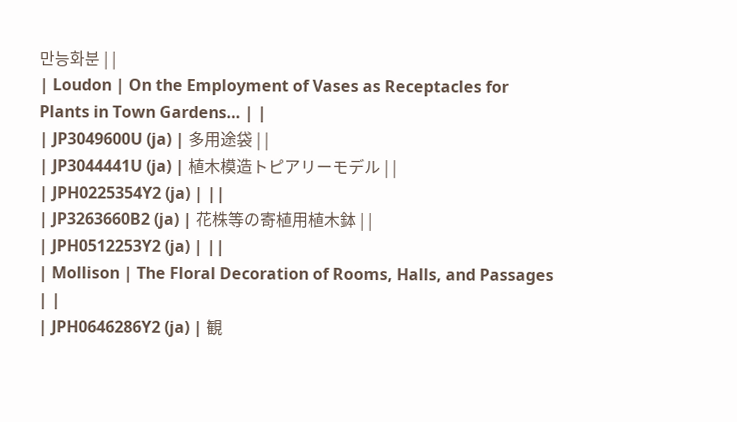만능화분 | |
| Loudon | On the Employment of Vases as Receptacles for Plants in Town Gardens… | |
| JP3049600U (ja) | 多用途袋 | |
| JP3044441U (ja) | 植木模造トピアリーモデル | |
| JPH0225354Y2 (ja) | ||
| JP3263660B2 (ja) | 花株等の寄植用植木鉢 | |
| JPH0512253Y2 (ja) | ||
| Mollison | The Floral Decoration of Rooms, Halls, and Passages | |
| JPH0646286Y2 (ja) | 観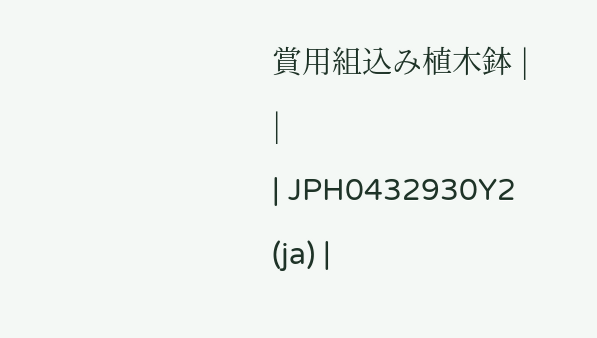賞用組込み植木鉢 | |
| JPH0432930Y2 (ja) |